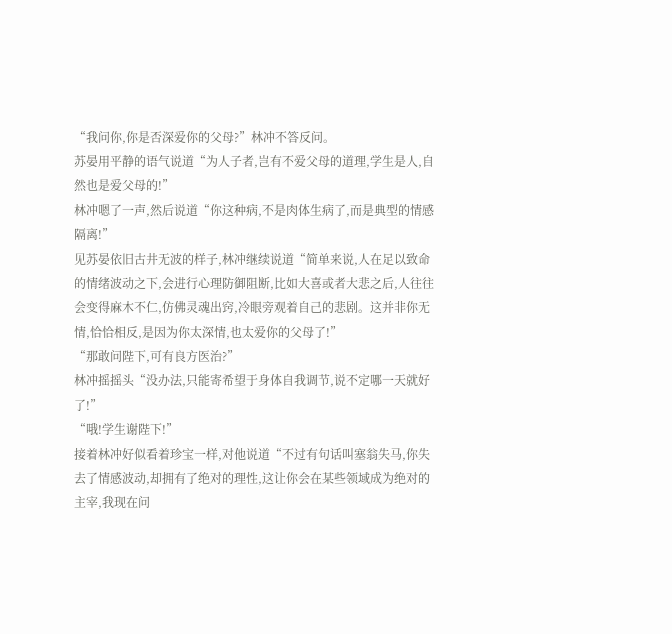“我问你,你是否深爱你的父母?”林冲不答反问。
苏晏用平静的语气说道“为人子者,岂有不爱父母的道理,学生是人,自然也是爱父母的!”
林冲嗯了一声,然后说道“你这种病,不是肉体生病了,而是典型的情感隔离!”
见苏晏依旧古井无波的样子,林冲继续说道“简单来说,人在足以致命的情绪波动之下,会进行心理防御阻断,比如大喜或者大悲之后,人往往会变得麻木不仁,仿佛灵魂出窍,冷眼旁观着自己的悲剧。这并非你无情,恰恰相反,是因为你太深情,也太爱你的父母了!”
“那敢问陛下,可有良方医治?”
林冲摇摇头“没办法,只能寄希望于身体自我调节,说不定哪一天就好了!”
“哦!学生谢陛下!”
接着林冲好似看着珍宝一样,对他说道“不过有句话叫塞翁失马,你失去了情感波动,却拥有了绝对的理性,这让你会在某些领域成为绝对的主宰,我现在问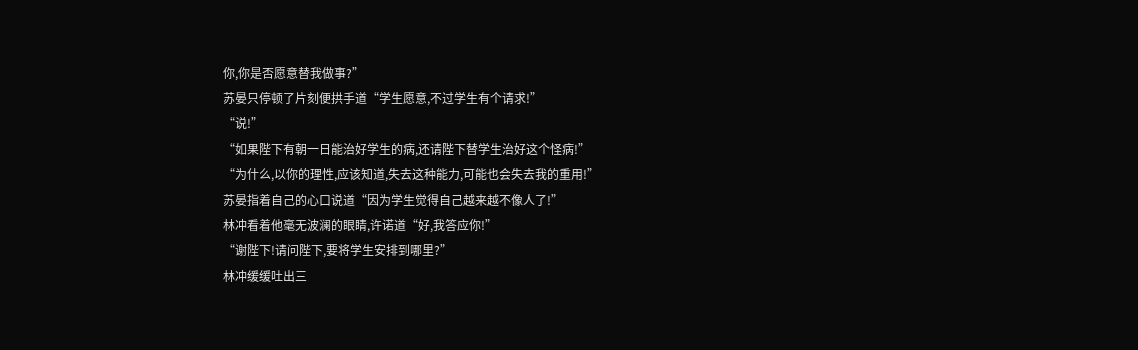你,你是否愿意替我做事?”
苏晏只停顿了片刻便拱手道“学生愿意,不过学生有个请求!”
“说!”
“如果陛下有朝一日能治好学生的病,还请陛下替学生治好这个怪病!”
“为什么,以你的理性,应该知道,失去这种能力,可能也会失去我的重用!”
苏晏指着自己的心口说道“因为学生觉得自己越来越不像人了!”
林冲看着他毫无波澜的眼睛,许诺道“好,我答应你!”
“谢陛下!请问陛下,要将学生安排到哪里?”
林冲缓缓吐出三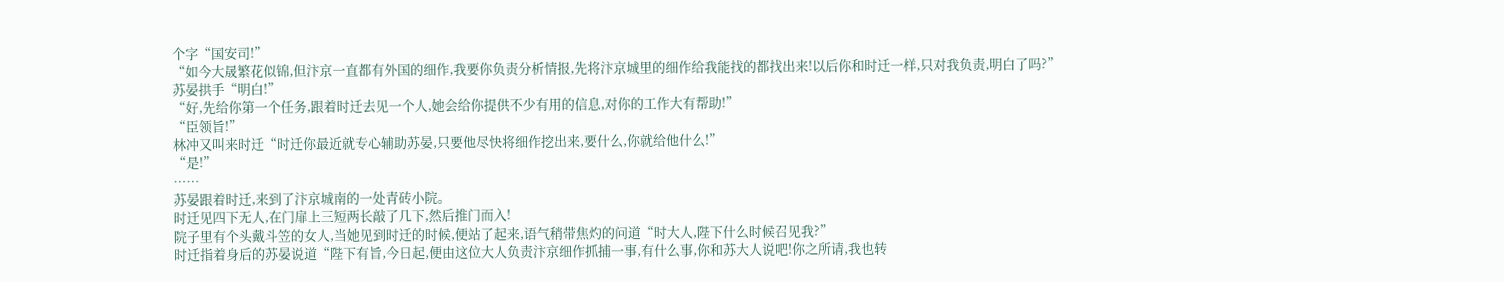个字“国安司!”
“如今大晟繁花似锦,但汴京一直都有外国的细作,我要你负责分析情报,先将汴京城里的细作给我能找的都找出来!以后你和时迁一样,只对我负责,明白了吗?”
苏晏拱手“明白!”
“好,先给你第一个任务,跟着时迁去见一个人,她会给你提供不少有用的信息,对你的工作大有帮助!”
“臣领旨!”
林冲又叫来时迁“时迁你最近就专心辅助苏晏,只要他尽快将细作挖出来,要什么,你就给他什么!”
“是!”
……
苏晏跟着时迁,来到了汴京城南的一处青砖小院。
时迁见四下无人,在门扉上三短两长敲了几下,然后推门而入!
院子里有个头戴斗笠的女人,当她见到时迁的时候,便站了起来,语气稍带焦灼的问道“时大人,陛下什么时候召见我?”
时迁指着身后的苏晏说道“陛下有旨,今日起,便由这位大人负责汴京细作抓捕一事,有什么事,你和苏大人说吧!你之所请,我也转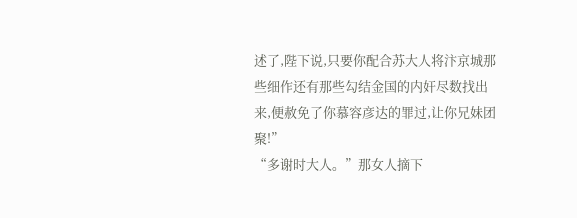述了,陛下说,只要你配合苏大人将汴京城那些细作还有那些勾结金国的内奸尽数找出来,便赦免了你慕容彦达的罪过,让你兄妹团聚!”
“多谢时大人。”那女人摘下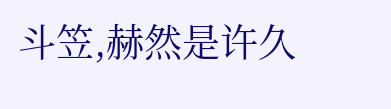斗笠,赫然是许久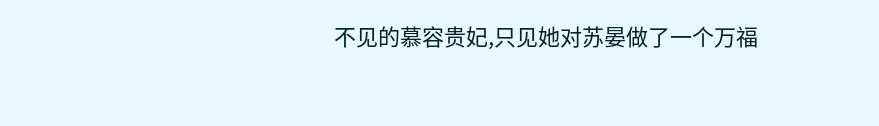不见的慕容贵妃,只见她对苏晏做了一个万福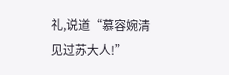礼,说道“慕容婉清见过苏大人!”